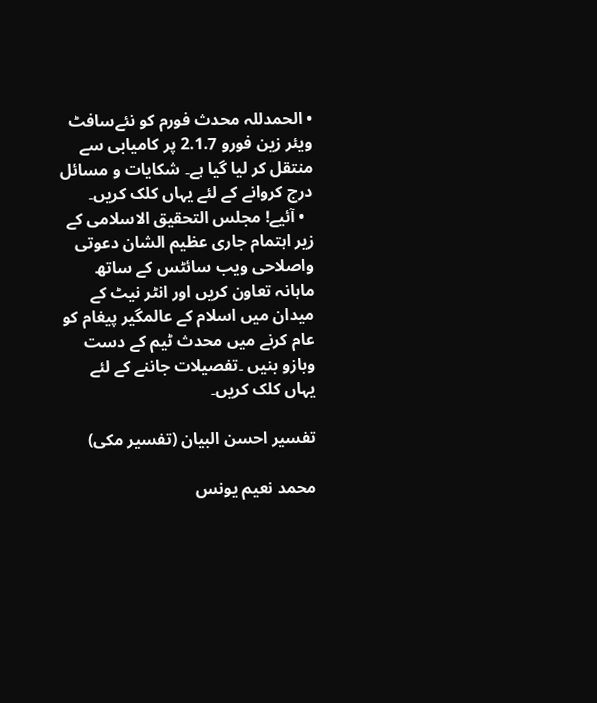• الحمدللہ محدث فورم کو نئےسافٹ ویئر زین فورو 2.1.7 پر کامیابی سے منتقل کر لیا گیا ہے۔ شکایات و مسائل درج کروانے کے لئے یہاں کلک کریں۔
  • آئیے! مجلس التحقیق الاسلامی کے زیر اہتمام جاری عظیم الشان دعوتی واصلاحی ویب سائٹس کے ساتھ ماہانہ تعاون کریں اور انٹر نیٹ کے میدان میں اسلام کے عالمگیر پیغام کو عام کرنے میں محدث ٹیم کے دست وبازو بنیں ۔تفصیلات جاننے کے لئے یہاں کلک کریں۔

تفسیر احسن البیان (تفسیر مکی)

محمد نعیم یونس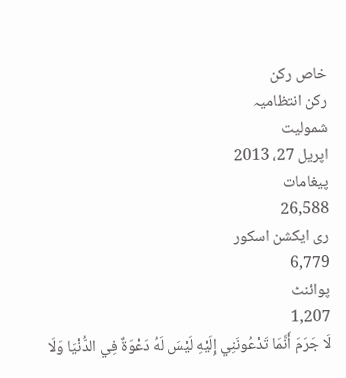خاص رکن
رکن انتظامیہ
شمولیت
اپریل 27، 2013
پیغامات
26,588
ری ایکشن اسکور
6,779
پوائنٹ
1,207
لَا جَرَ‌مَ أَنَّمَا تَدْعُونَنِي إِلَيْهِ لَيْسَ لَهُ دَعْوَةٌ فِي الدُّنْيَا وَلَا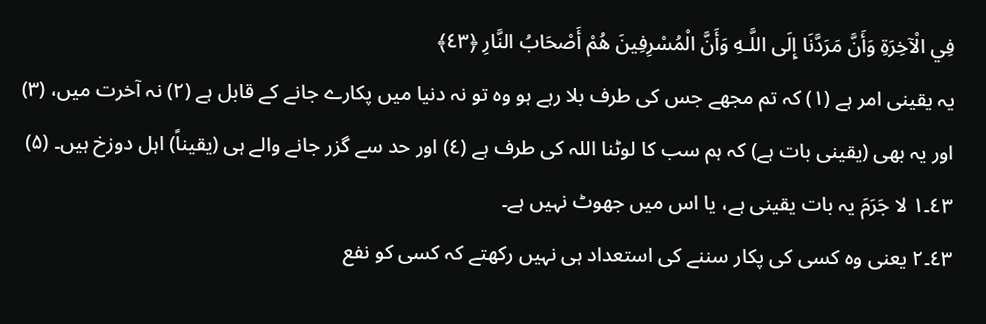فِي الْآخِرَ‌ةِ وَأَنَّ مَرَ‌دَّنَا إِلَى اللَّـهِ وَأَنَّ الْمُسْرِ‌فِينَ هُمْ أَصْحَابُ النَّارِ‌ ﴿٤٣﴾
یہ یقینی امر ہے (١) کہ تم مجھے جس کی طرف بلا رہے ہو وہ تو نہ دنیا میں پکارے جانے کے قابل ہے (۲) نہ آخرت میں، (۳) اور یہ بھی (یقینی بات ہے) کہ ہم سب کا لوٹنا اللہ کی طرف ہے (٤) اور حد سے گزر جانے والے ہی (یقیناً) اہل دوزخ ہیں۔ (۵)
٤٣۔١ لا جَرَمَ یہ بات یقینی ہے، یا اس میں جھوٹ نہیں ہے۔
٤٣۔٢ یعنی وہ کسی کی پکار سننے کی استعداد ہی نہیں رکھتے کہ کسی کو نفع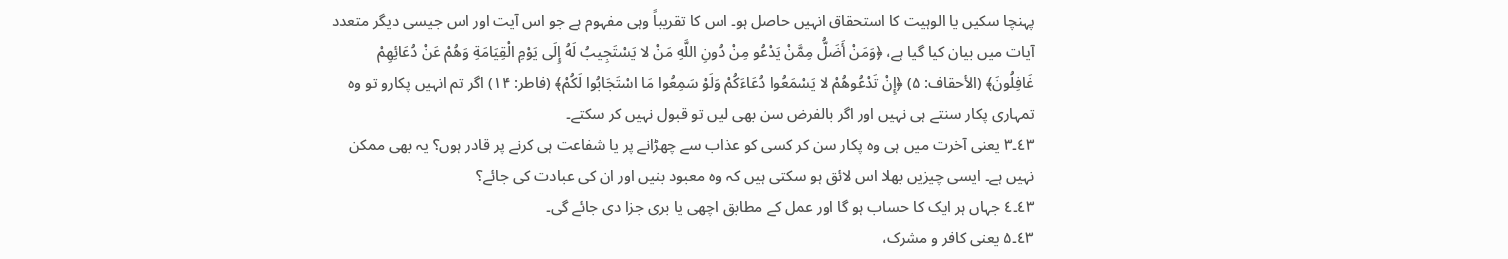پہنچا سکیں یا الوہیت کا استحقاق انہیں حاصل ہو۔ اس کا تقریباً وہی مفہوم ہے جو اس آیت اور اس جیسی دیگر متعدد آیات میں بیان کیا گیا ہے، ﴿وَمَنْ أَضَلُّ مِمَّنْ يَدْعُو مِنْ دُونِ اللَّهِ مَنْ لا يَسْتَجِيبُ لَهُ إِلَى يَوْمِ الْقِيَامَةِ وَهُمْ عَنْ دُعَائِهِمْ غَافِلُونَ﴾ (الأحقاف: ۵) ﴿إِنْ تَدْعُوهُمْ لا يَسْمَعُوا دُعَاءَكُمْ وَلَوْ سَمِعُوا مَا اسْتَجَابُوا لَكُمْ﴾ (فاطر: ۱۴) اگر تم انہیں پکارو تو وہ تمہاری پکار سنتے ہی نہیں اور اگر بالفرض سن بھی لیں تو قبول نہیں کر سکتے۔
٤٣۔۳ یعنی آخرت میں ہی وہ پکار سن کر کسی کو عذاب سے چھڑانے پر یا شفاعت ہی کرنے پر قادر ہوں؟ یہ بھی ممکن نہیں ہے۔ ایسی چیزیں بھلا اس لائق ہو سکتی ہیں کہ وہ معبود بنیں اور ان کی عبادت کی جائے؟
٤٣۔٤ جہاں ہر ایک کا حساب ہو گا اور عمل کے مطابق اچھی یا بری جزا دی جائے گی۔
٤٣۔۵ یعنی کافر و مشرک،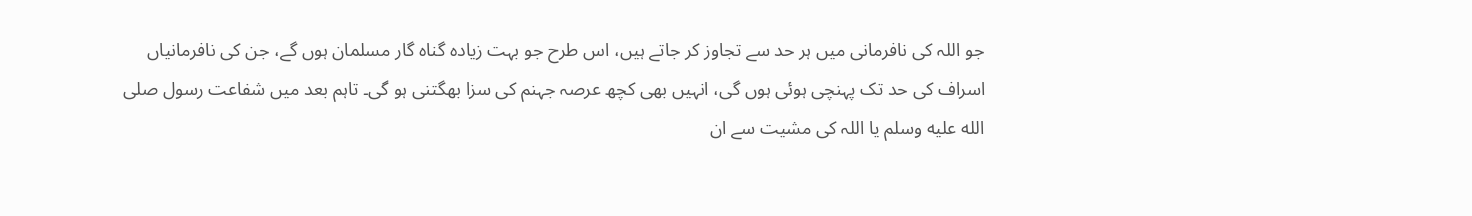جو اللہ کی نافرمانی میں ہر حد سے تجاوز کر جاتے ہیں، اس طرح جو بہت زیادہ گناہ گار مسلمان ہوں گے، جن کی نافرمانیاں اسراف کی حد تک پہنچی ہوئی ہوں گی، انہیں بھی کچھ عرصہ جہنم کی سزا بھگتنی ہو گی۔ تاہم بعد میں شفاعت رسول صلى الله عليه وسلم یا اللہ کی مشیت سے ان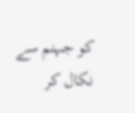کو جہنم سے نکال کر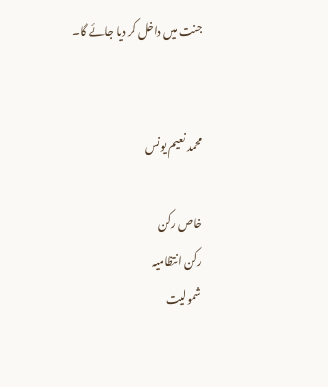جنت میں داخل کر دیا جائے گا۔


محمد نعیم یونس

خاص رکن
رکن انتظامیہ
شمولیت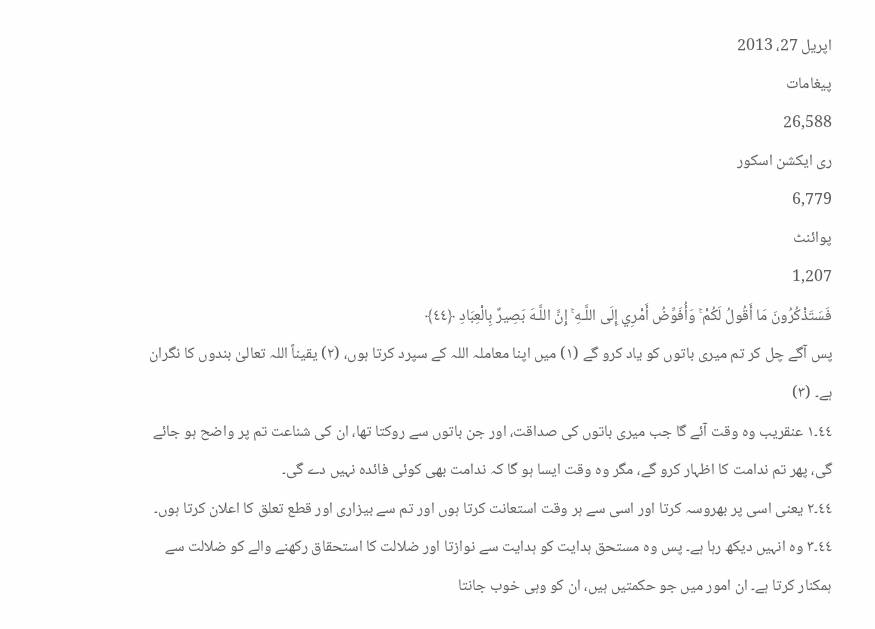اپریل 27، 2013
پیغامات
26,588
ری ایکشن اسکور
6,779
پوائنٹ
1,207
فَسَتَذْكُرُ‌ونَ مَا أَقُولُ لَكُمْ ۚ وَأُفَوِّضُ أَمْرِ‌ي إِلَى اللَّـهِ ۚ إِنَّ اللَّـهَ بَصِيرٌ‌ بِالْعِبَادِ ﴿٤٤﴾
پس آگے چل کر تم میری باتوں کو یاد کرو گے (۱) میں اپنا معاملہ اللہ کے سپرد کرتا ہوں، (۲) یقیناً اللہ تعالیٰ بندوں کا نگران ہے۔ (۳)
٤٤۔١ عنقریب وہ وقت آئے گا جب میری باتوں کی صداقت، اور جن باتوں سے روکتا تھا، ان کی شناعت تم پر واضح ہو جائے گی، پھر تم ندامت کا اظہار کرو گے، مگر وہ وقت ایسا ہو گا کہ ندامت بھی کوئی فائدہ نہیں دے گی۔
٤٤۔۲ یعنی اسی پر بھروسہ کرتا اور اسی سے ہر وقت استعانت کرتا ہوں اور تم سے بیزاری اور قطع تعلق کا اعلان کرتا ہوں۔
٤٤۔۳ وہ انہیں دیکھ رہا ہے۔ پس وہ مستحق ہدایت کو ہدایت سے نوازتا اور ضلالت کا استحقاق رکھنے والے کو ضلالت سے ہمکنار کرتا ہے۔ ان امور میں جو حکمتیں ہیں، ان کو وہی خوب جانتا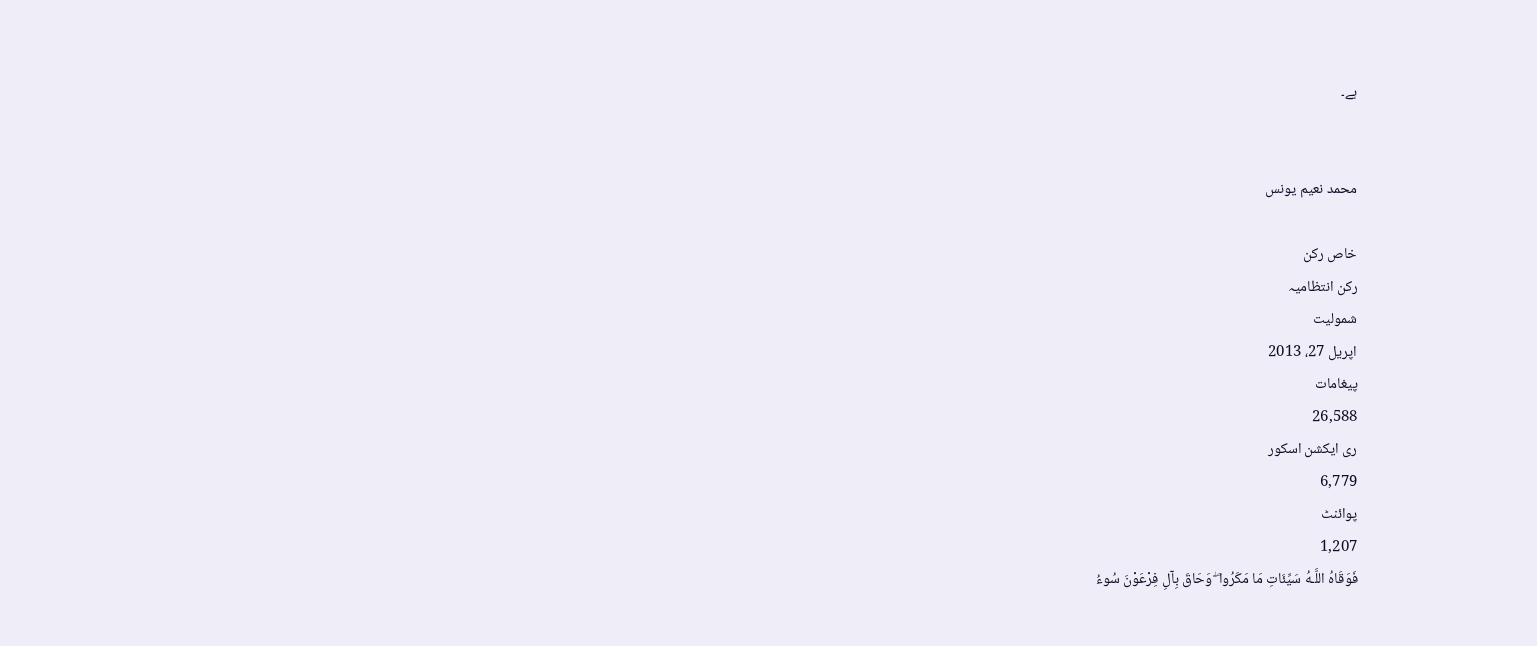ہے۔


محمد نعیم یونس

خاص رکن
رکن انتظامیہ
شمولیت
اپریل 27، 2013
پیغامات
26,588
ری ایکشن اسکور
6,779
پوائنٹ
1,207
فَوَقَاهُ اللَّـهُ سَيِّئَاتِ مَا مَكَرُ‌وا ۖ وَحَاقَ بِآلِ فِرْ‌عَوْنَ سُوءُ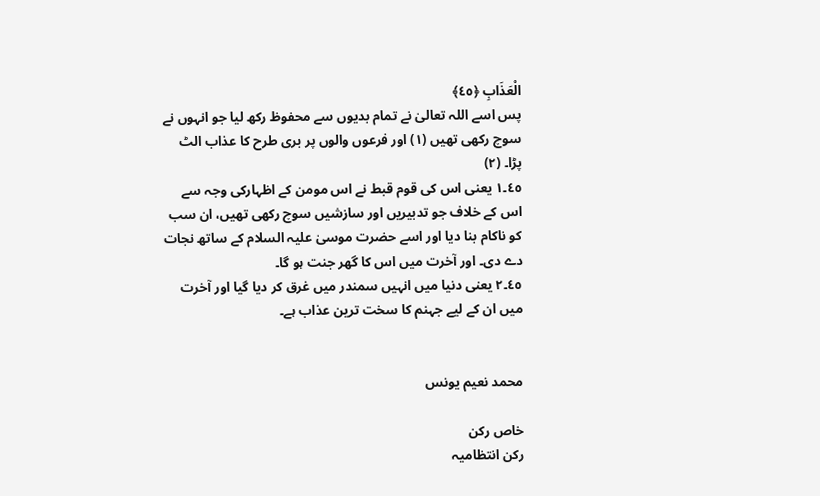الْعَذَابِ ﴿٤٥﴾
پس اسے اللہ تعالیٰ نے تمام بدیوں سے محفوظ رکھ لیا جو انہوں نے سوچ رکھی تھیں (١) اور فرعوں والوں پر بری طرح کا عذاب الٹ پڑا۔ (٢)
٤٥۔١ یعنی اس کی قوم قبط نے اس مومن کے اظہارکی وجہ سے اس کے خلاف جو تدبیریں اور سازشیں سوچ رکھی تھیں، ان سب کو ناکام بنا دیا اور اسے حضرت موسیٰ عليہ السلام کے ساتھ نجات دے دی۔ اور آخرت میں اس کا گھر جنت ہو گا۔
٤٥۔٢ یعنی دنیا میں انہیں سمندر میں غرق کر دیا گیا اور آخرت میں ان کے لیے جہنم کا سخت ترین عذاب ہے۔


محمد نعیم یونس

خاص رکن
رکن انتظامیہ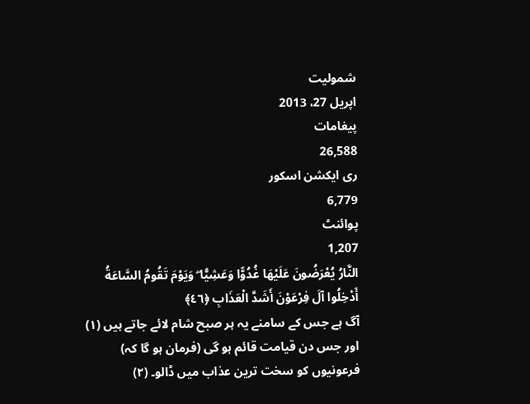شمولیت
اپریل 27، 2013
پیغامات
26,588
ری ایکشن اسکور
6,779
پوائنٹ
1,207
النَّارُ‌ يُعْرَ‌ضُونَ عَلَيْهَا غُدُوًّا وَعَشِيًّا ۖ وَيَوْمَ تَقُومُ السَّاعَةُ أَدْخِلُوا آلَ فِرْ‌عَوْنَ أَشَدَّ الْعَذَابِ ﴿٤٦﴾
آگ ہے جس کے سامنے یہ ہر صبح شام لائے جاتے ہیں (١) اور جس دن قیامت قائم ہو گی (فرمان ہو گا کہ) فرعونیوں کو سخت ترین عذاب میں ڈالو۔ (۲)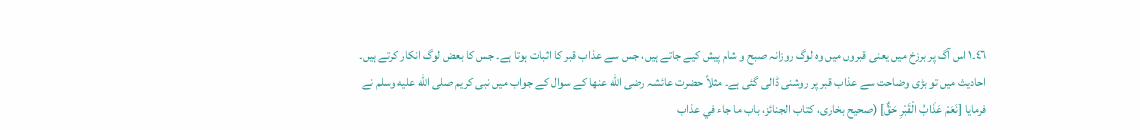٤٦۔١ اس آگ پر برزخ میں یعنی قبروں میں وہ لوگ روزانہ صبح و شام پیش کیے جاتے ہیں، جس سے عذاب قبر کا اثبات ہوتا ہے۔ جس کا بعض لوگ انکار کرتے ہیں۔ احادیث میں تو بڑی وضاحت سے عذاب قبر پر روشنی ڈالی گئی ہے۔ مثلاً حضرت عائشہ رضی الله عنها کے سوال کے جواب میں نبی کریم صلى الله عليه وسلم نے فرمایا [نَعَمْ عَذَابُ الْقَبْرِ حَقٌّ] (صحيح بخاری، كتاب الجنائز، باب ما جاء في عذاب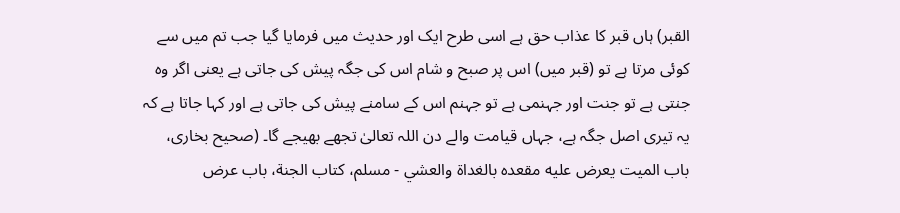القبر) ہاں قبر کا عذاب حق ہے اسی طرح ایک اور حدیث میں فرمایا گیا جب تم میں سے کوئی مرتا ہے تو (قبر میں) اس پر صبح و شام اس کی جگہ پیش کی جاتی ہے یعنی اگر وہ جنتی ہے تو جنت اور جہنمی ہے تو جہنم اس کے سامنے پیش کی جاتی ہے اور کہا جاتا ہے کہ یہ تیری اصل جگہ ہے، جہاں قیامت والے دن اللہ تعالیٰ تجھے بھیجے گا۔ (صحيح بخاری، باب الميت يعرض عليه مقعده بالغداة والعشي - مسلم، كتاب الجنة، باب عرض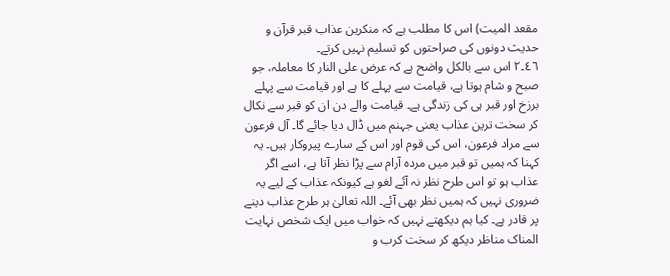مقعد الميت) اس کا مطلب ہے کہ منکرین عذاب قبر قرآن و حدیث دونوں کی صراحتوں کو تسلیم نہیں کرتے۔
٤٦۔۲ اس سے بالکل واضح ہے کہ عرض علی النار کا معاملہ، جو صبح و شام ہوتا ہے، قیامت سے پہلے کا ہے اور قیامت سے پہلے برزخ اور قبر ہی کی زندگی ہے۔ قیامت والے دن ان کو قبر سے نکال کر سخت ترین عذاب یعنی جہنم میں ڈال دیا جائے گا۔ آل فرعون سے مراد فرعون، اس کی قوم اور اس کے سارے پیروکار ہیں۔ یہ کہنا کہ ہمیں تو قبر میں مردہ آرام سے پڑا نظر آتا ہے، اسے اگر عذاب ہو تو اس طرح نظر نہ آئے لغو ہے کیونکہ عذاب کے لیے یہ ضروری نہیں کہ ہمیں نظر بھی آئے۔ اللہ تعالیٰ ہر طرح عذاب دینے پر قادر ہے۔ کیا ہم دیکھتے نہیں کہ خواب میں ایک شخص نہایت المناک مناظر دیکھ کر سخت کرب و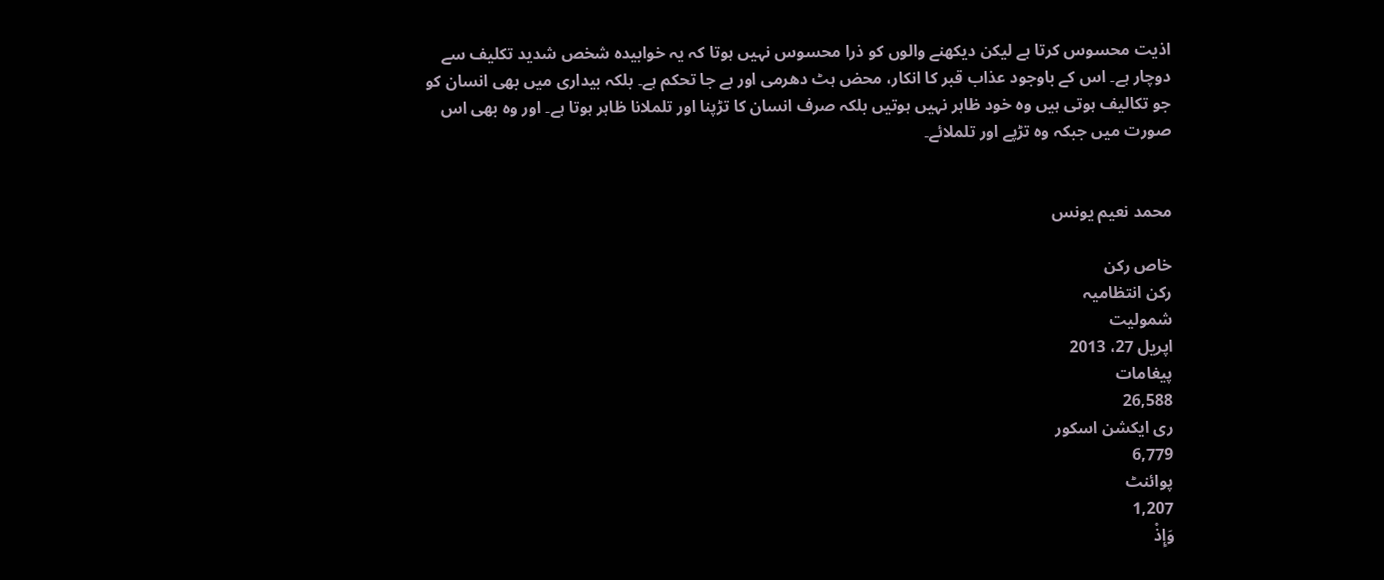اذیت محسوس کرتا ہے لیکن دیکھنے والوں کو ذرا محسوس نہیں ہوتا کہ یہ خوابیدہ شخص شدید تکلیف سے دوچار ہے۔ اس کے باوجود عذاب قبر کا انکار، محض ہٹ دھرمی اور بے جا تحکم ہے۔ بلکہ بیداری میں بھی انسان کو جو تکالیف ہوتی ہیں وہ خود ظاہر نہیں ہوتیں بلکہ صرف انسان کا تڑپنا اور تلملانا ظاہر ہوتا ہے۔ اور وہ بھی اس صورت میں جبکہ وہ تڑپے اور تلملائے۔


محمد نعیم یونس

خاص رکن
رکن انتظامیہ
شمولیت
اپریل 27، 2013
پیغامات
26,588
ری ایکشن اسکور
6,779
پوائنٹ
1,207
وَإِذْ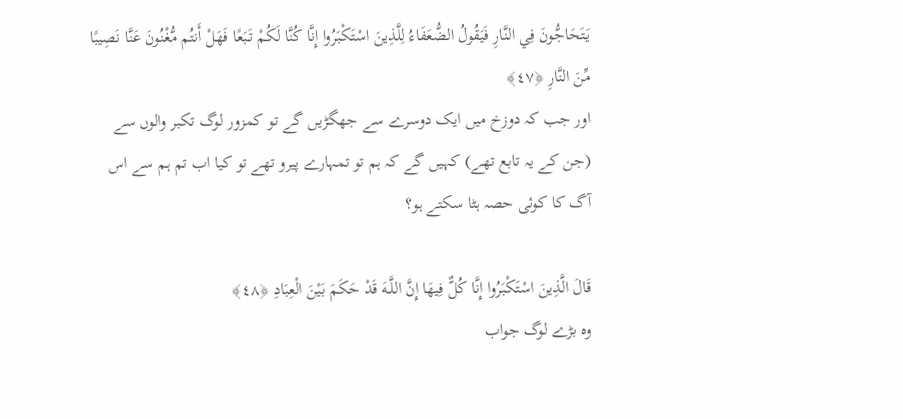يَتَحَاجُّونَ فِي النَّارِ‌ فَيَقُولُ الضُّعَفَاءُ لِلَّذِينَ اسْتَكْبَرُ‌وا إِنَّا كُنَّا لَكُمْ تَبَعًا فَهَلْ أَنتُم مُّغْنُونَ عَنَّا نَصِيبًا مِّنَ النَّارِ‌ ﴿٤٧﴾
اور جب کہ دوزخ میں ایک دوسرے سے جھگڑیں گے تو کمزور لوگ تکبر والوں سے (جن کے یہ تابع تھے) کہیں گے کہ ہم تو تمہارے پیرو تھے تو کیا اب تم ہم سے اس آگ کا کوئی حصہ ہٹا سکتے ہو؟

قَالَ الَّذِينَ اسْتَكْبَرُ‌وا إِنَّا كُلٌّ فِيهَا إِنَّ اللَّـهَ قَدْ حَكَمَ بَيْنَ الْعِبَادِ ﴿٤٨﴾
وہ بڑے لوگ جواب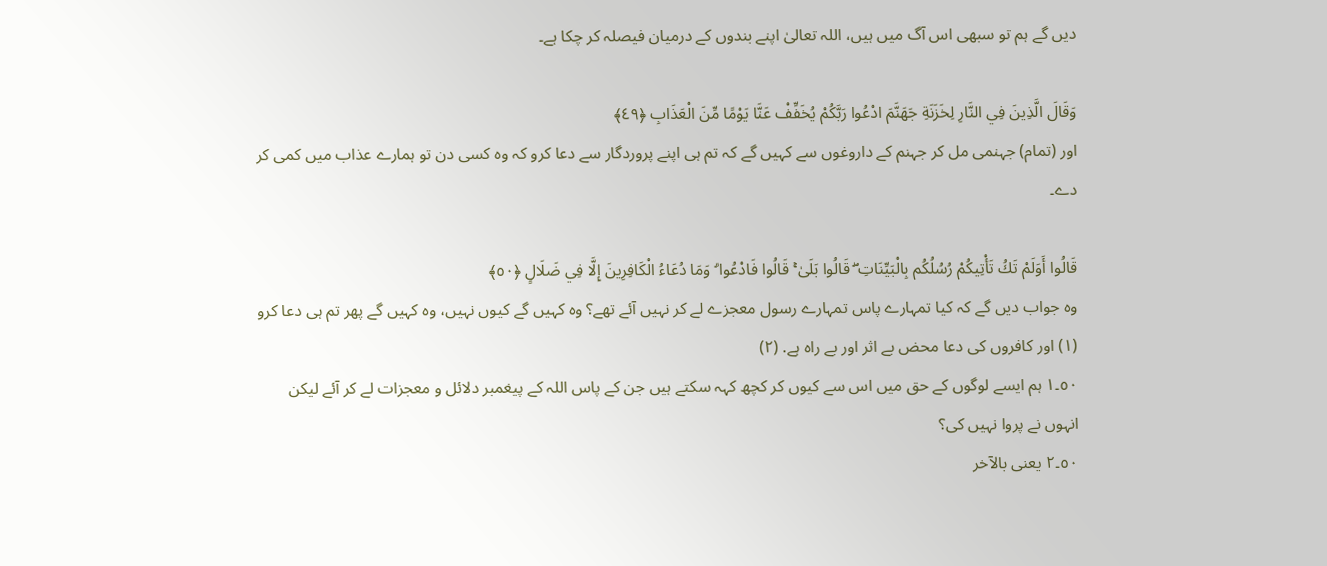دیں گے ہم تو سبھی اس آگ میں ہیں، اللہ تعالیٰ اپنے بندوں کے درمیان فیصلہ کر چکا ہے۔

وَقَالَ الَّذِينَ فِي النَّارِ‌ لِخَزَنَةِ جَهَنَّمَ ادْعُوا رَ‌بَّكُمْ يُخَفِّفْ عَنَّا يَوْمًا مِّنَ الْعَذَابِ ﴿٤٩﴾
اور (تمام) جہنمی مل کر جہنم کے داروغوں سے کہیں گے کہ تم ہی اپنے پروردگار سے دعا کرو کہ وہ کسی دن تو ہمارے عذاب میں کمی کر دے۔

قَالُوا أَوَلَمْ تَكُ تَأْتِيكُمْ رُ‌سُلُكُم بِالْبَيِّنَاتِ ۖ قَالُوا بَلَىٰ ۚ قَالُوا فَادْعُوا ۗ وَمَا دُعَاءُ الْكَافِرِ‌ينَ إِلَّا فِي ضَلَالٍ ﴿٥٠﴾
وہ جواب دیں گے کہ کیا تمہارے پاس تمہارے رسول معجزے لے کر نہیں آئے تھے؟ وہ کہیں گے کیوں نہیں، وہ کہیں گے پھر تم ہی دعا کرو (١) اور کافروں کی دعا محض بے اثر اور بے راہ ہے. (٢)
٥٠۔١ ہم ایسے لوگوں کے حق میں اس سے کیوں کر کچھ کہہ سکتے ہیں جن کے پاس اللہ کے پیغمبر دلائل و معجزات لے کر آئے لیکن انہوں نے پروا نہیں کی؟
٥٠۔٢ یعنی بالآخر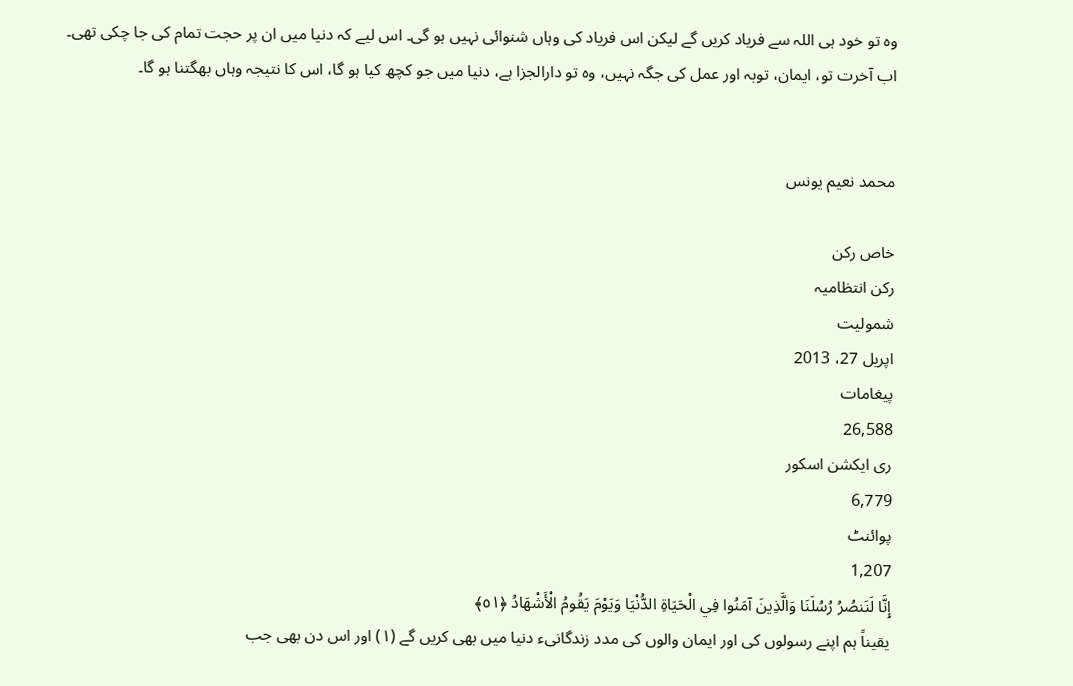وہ تو خود ہی اللہ سے فریاد کریں گے لیکن اس فریاد کی وہاں شنوائی نہیں ہو گی۔ اس لیے کہ دنیا میں ان پر حجت تمام کی جا چکی تھی۔ اب آخرت تو، ایمان، توبہ اور عمل کی جگہ نہیں، وہ تو دارالجزا ہے، دنیا میں جو کچھ کیا ہو گا، اس کا نتیجہ وہاں بھگتنا ہو گا۔


محمد نعیم یونس

خاص رکن
رکن انتظامیہ
شمولیت
اپریل 27، 2013
پیغامات
26,588
ری ایکشن اسکور
6,779
پوائنٹ
1,207
إِنَّا لَنَنصُرُ‌ رُ‌سُلَنَا وَالَّذِينَ آمَنُوا فِي الْحَيَاةِ الدُّنْيَا وَيَوْمَ يَقُومُ الْأَشْهَادُ ﴿٥١﴾
یقیناً ہم اپنے رسولوں کی اور ایمان والوں کی مدد زندگانیء دنیا میں بھی کریں گے (١) اور اس دن بھی جب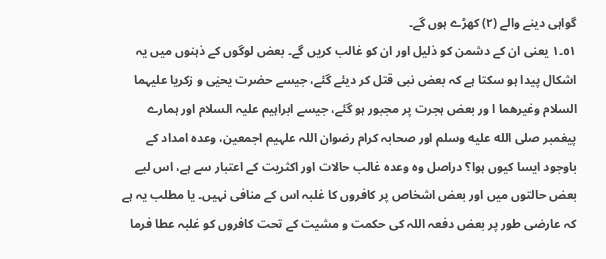گواہی دینے والے (۲) کھڑے ہوں گے۔
٥١۔١ یعنی ان کے دشمن کو ذلیل اور ان کو غالب کریں گے۔ بعض لوگوں کے ذہنوں میں یہ اشکال پیدا ہو سکتا ہے کہ بعض نبی قتل کر دیئے گئے، جیسے حضرت یحیٰی و زکریا علیہما السلام وغیرھما ا ور بعض ہجرت پر مجبور ہو گئے، جیسے ابراہیم عليہ السلام اور ہمارے پیغمبر صلى الله عليه وسلم اور صحابہ کرام رضوان اللہ علہیم اجمعین، وعدہ امداد کے باوجود ایسا کیوں ہوا؟ دراصل وہ وعدہ غالب حالات اور اکثریت کے اعتبار سے ہے، اس لیے بعض حالتوں میں اور بعض اشخاص پر کافروں کا غلبہ اس کے منافی نہیں۔ یا مطلب یہ ہے کہ عارضی طور پر بعض دفعہ اللہ کی حکمت و مشیت کے تحت کافروں کو غلبہ عطا فرما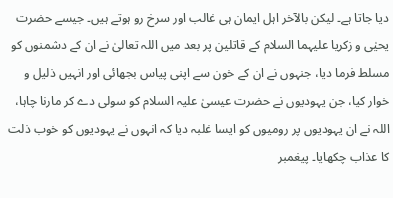دیا جاتا ہے۔ لیکن بالآخر اہل ایمان ہی غالب اور سرخ رو ہوتے ہیں۔ جیسے حضرت یحیٰی و زکریا علیہما السلام کے قاتلین پر بعد میں اللہ تعالیٰ نے ان کے دشمنوں کو مسلط فرما دیا، جنہوں نے ان کے خون سے اپنی پیاس بجھائی اور انہیں ذلیل و خوار کیا، جن یہودیوں نے حضرت عیسیٰ عليہ السلام کو سولی دے کر مارنا چاہا، اللہ نے ان یہودیوں پر رومیوں کو ایسا غلبہ دیا کہ انہوں نے یہودیوں کو خوب ذلت کا عذاب چکھایا۔ پیغمبر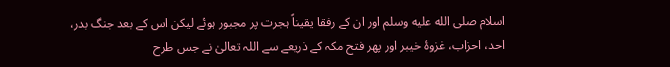اسلام صلى الله عليه وسلم اور ان کے رفقا یقیناً ہجرت پر مجبور ہوئے لیکن اس کے بعد جنگ بدر، احد، احزاب، غزوۂ خیبر اور پھر فتح مکہ کے ذریعے سے اللہ تعالیٰ نے جس طرح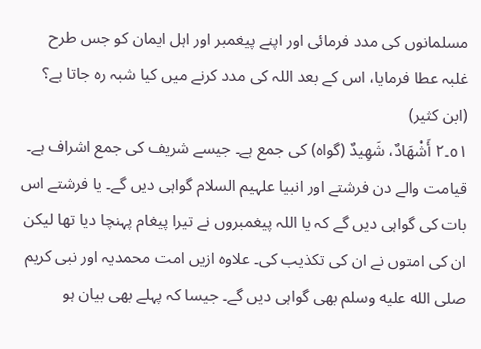مسلمانوں کی مدد فرمائی اور اپنے پیغمبر اور اہل ایمان کو جس طرح غلبہ عطا فرمایا، اس کے بعد اللہ کی مدد کرنے میں کیا شبہ رہ جاتا ہے؟ (ابن کثیر)
٥١۔۲ أَشْهَادٌ، شَهِيدٌ (گواہ) کی جمع ہے۔ جیسے شریف کی جمع اشراف ہے۔ قیامت والے دن فرشتے اور انبیا علہیم السلام گواہی دیں گے۔ یا فرشتے اس بات کی گواہی دیں گے کہ یا اللہ پیغمبروں نے تیرا پیغام پہنچا دیا تھا لیکن ان کی امتوں نے ان کی تکذیب کی۔ علاوہ ازیں امت محمدیہ اور نبی کریم صلى الله عليه وسلم بھی گواہی دیں گے۔ جیسا کہ پہلے بھی بیان ہو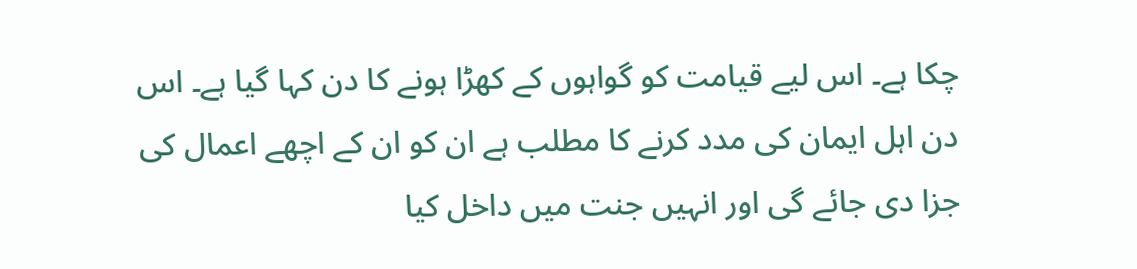چکا ہے۔ اس لیے قیامت کو گواہوں کے کھڑا ہونے کا دن کہا گیا ہے۔ اس دن اہل ایمان کی مدد کرنے کا مطلب ہے ان کو ان کے اچھے اعمال کی جزا دی جائے گی اور انہیں جنت میں داخل کیا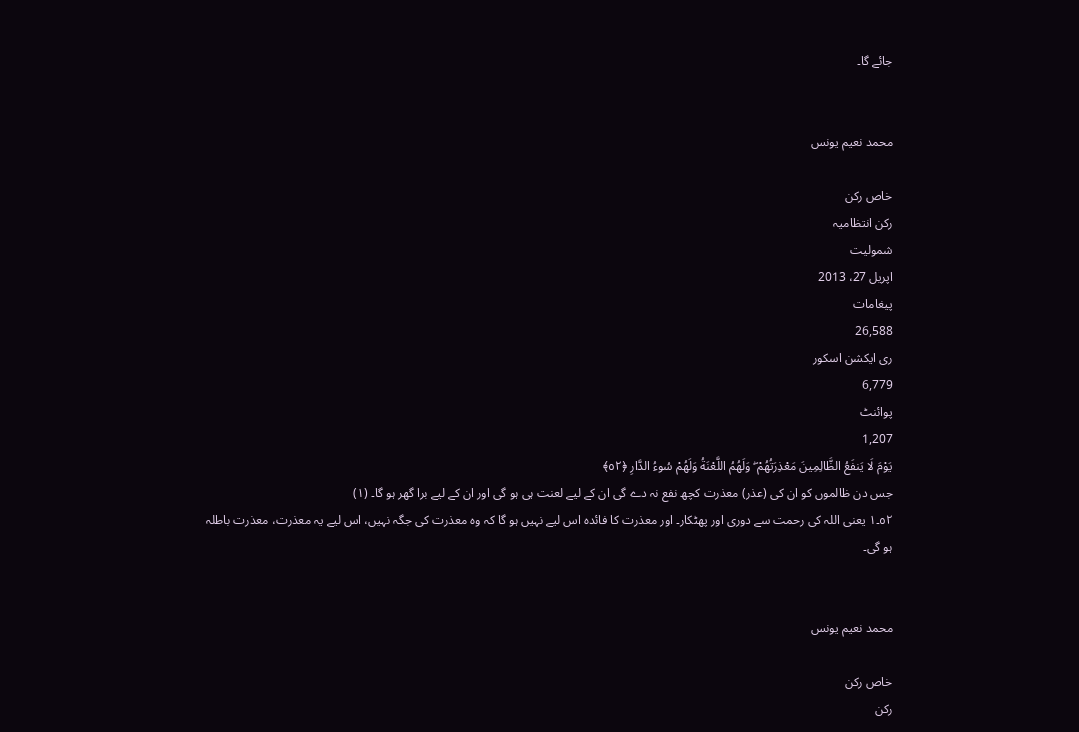جائے گا۔


محمد نعیم یونس

خاص رکن
رکن انتظامیہ
شمولیت
اپریل 27، 2013
پیغامات
26,588
ری ایکشن اسکور
6,779
پوائنٹ
1,207
يَوْمَ لَا يَنفَعُ الظَّالِمِينَ مَعْذِرَ‌تُهُمْ ۖ وَلَهُمُ اللَّعْنَةُ وَلَهُمْ سُوءُ الدَّارِ‌ ﴿٥٢﴾
جس دن ظالموں کو ان کی (عذر) معذرت کچھ نفع نہ دے گی ان کے لیے لعنت ہی ہو گی اور ان کے لیے برا گھر ہو گا۔ (١)
٥٢۔١ یعنی اللہ کی رحمت سے دوری اور پھٹکار۔ اور معذرت کا فائدہ اس لیے نہیں ہو گا کہ وہ معذرت کی جگہ نہیں، اس لیے یہ معذرت، معذرت باطلہ ہو گی۔


محمد نعیم یونس

خاص رکن
رکن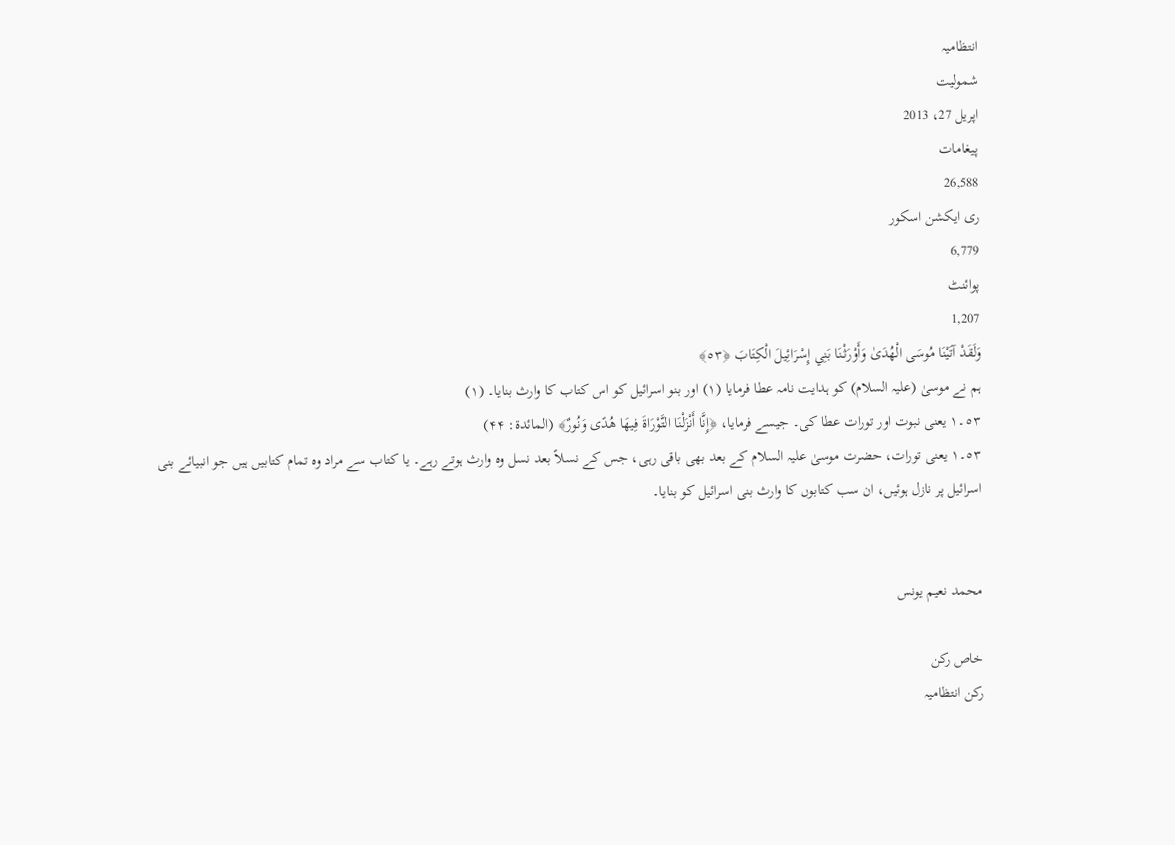انتظامیہ
شمولیت
اپریل 27، 2013
پیغامات
26,588
ری ایکشن اسکور
6,779
پوائنٹ
1,207
وَلَقَدْ آتَيْنَا مُوسَى الْهُدَىٰ وَأَوْرَ‌ثْنَا بَنِي إِسْرَ‌ائِيلَ الْكِتَابَ ﴿٥٣﴾
ہم نے موسیٰ (علیہ السلام) کو ہدایت نامہ عطا فرمایا (۱) اور بنو اسرائیل کو اس کتاب کا وارث بنایا۔ (١)
٥٣۔١ یعنی نبوت اور تورات عطا کی۔ جیسے فرمایا، ﴿إِنَّا أَنْزَلْنَا التَّوْرَاةَ فِيهَا هُدًى وَنُورٌ﴾ (المائدة: ۴۴)
٥٣۔١ یعنی تورات، حضرت موسیٰ عليہ السلام کے بعد بھی باقی رہی، جس کے نسلاً بعد نسل وہ وارث ہوتے رہے۔ یا کتاب سے مراد وہ تمام کتابیں ہیں جو انبیائے بنی اسرائیل پر نازل ہوئیں، ان سب کتابوں کا وارث بنی اسرائیل کو بنایا۔


محمد نعیم یونس

خاص رکن
رکن انتظامیہ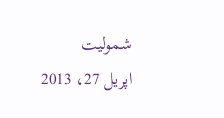شمولیت
اپریل 27، 2013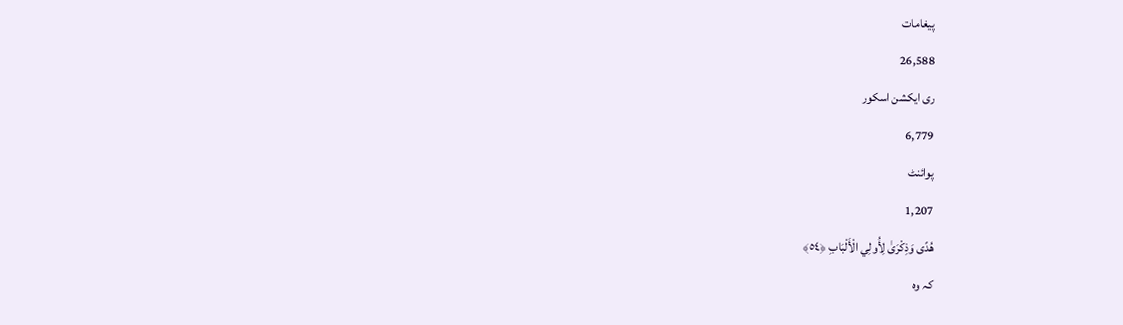پیغامات
26,588
ری ایکشن اسکور
6,779
پوائنٹ
1,207
هُدًى وَذِكْرَ‌ىٰ لِأُولِي الْأَلْبَابِ ﴿٥٤﴾
کہ وہ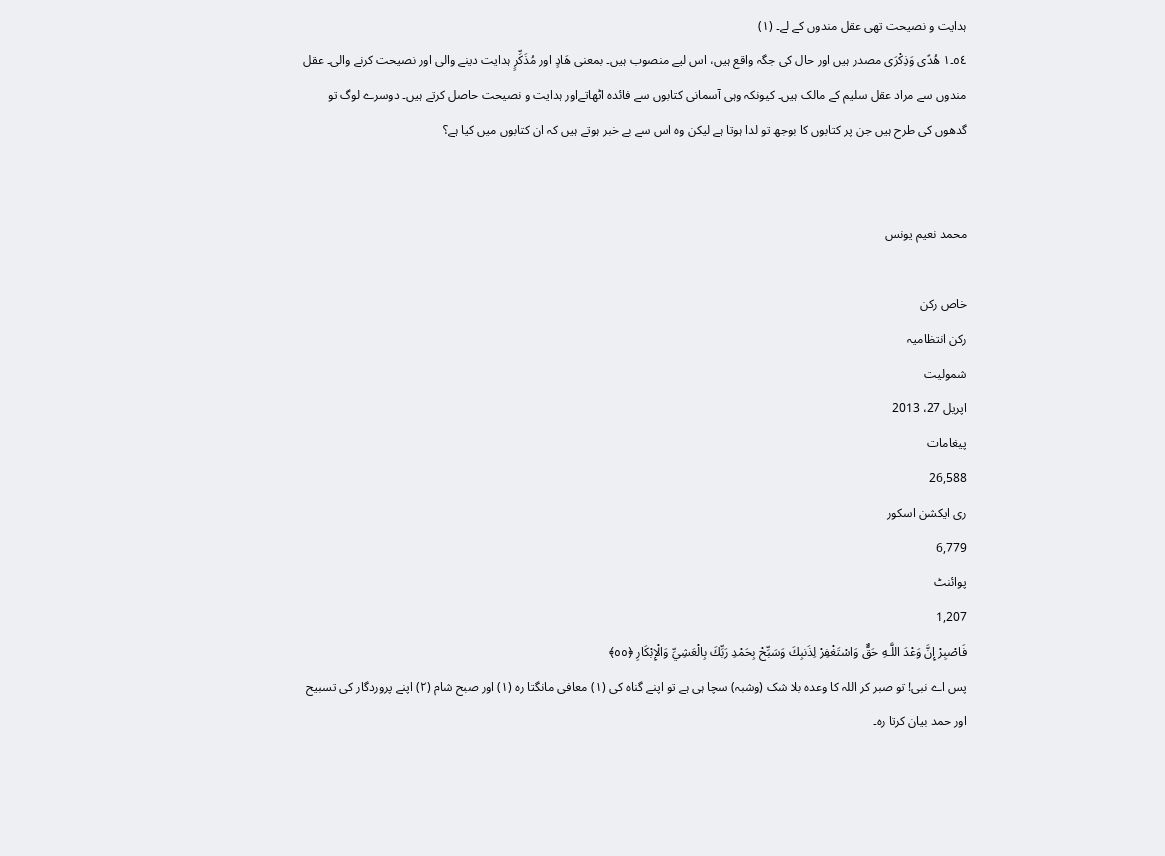ہدایت و نصیحت تھی عقل مندوں کے لے۔ (١)
٥٤۔١ هُدًى وَذِكْرَى مصدر ہیں اور حال کی جگہ واقع ہیں، اس لیے منصوب ہیں۔ بمعنی هَادٍ اور مُذَكِّرٍ ہدایت دینے والی اور نصیحت کرنے والی۔ عقل مندوں سے مراد عقل سلیم کے مالک ہیں۔ کیونکہ وہی آسمانی کتابوں سے فائدہ اٹھاتےاور ہدایت و نصیحت حاصل کرتے ہیں۔ دوسرے لوگ تو گدھوں کی طرح ہیں جن پر کتابوں کا بوجھ تو لدا ہوتا ہے لیکن وہ اس سے بے خبر ہوتے ہیں کہ ان کتابوں میں کیا ہے؟


محمد نعیم یونس

خاص رکن
رکن انتظامیہ
شمولیت
اپریل 27، 2013
پیغامات
26,588
ری ایکشن اسکور
6,779
پوائنٹ
1,207
فَاصْبِرْ‌ إِنَّ وَعْدَ اللَّـهِ حَقٌّ وَاسْتَغْفِرْ‌ لِذَنبِكَ وَسَبِّحْ بِحَمْدِ رَ‌بِّكَ بِالْعَشِيِّ وَالْإِبْكَارِ‌ ﴿٥٥﴾
پس اے نبی! تو صبر کر اللہ کا وعدہ بلا شک (وشبہ) سچا ہی ہے تو اپنے گناہ کی (١) معافی مانگتا رہ (۱) اور صبح شام (۲) اپنے پروردگار کی تسبیح اور حمد بیان کرتا رہ۔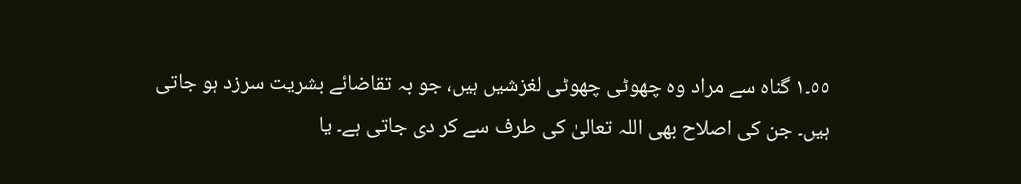٥٥۔١ گناہ سے مراد وہ چھوٹی چھوٹی لغزشیں ہیں، جو بہ تقاضائے بشریت سرزد ہو جاتی ہیں۔ جن کی اصلاح بھی اللہ تعالیٰ کی طرف سے کر دی جاتی ہے۔ یا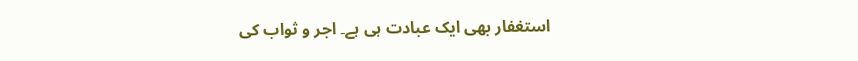استغفار بھی ایک عبادت ہی ہے۔ اجر و ثواب کی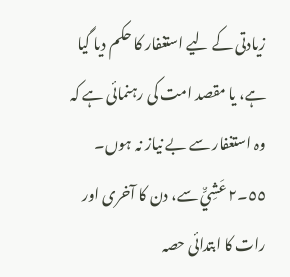زیادتی کے لیے استغفار کا حکم دیا گیا ہے، یا مقصد امت کی رہنمائی ہے کہ وہ استغفار سے بے نیاز نہ ہوں۔
٥٥۔۲ عَشِيٌّ سے، دن کا آخری اور رات کا ابتدائی حصہ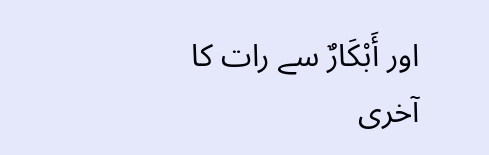اور أَبْكَارٌ سے رات کا آخری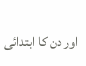اور دن کا ابتدائی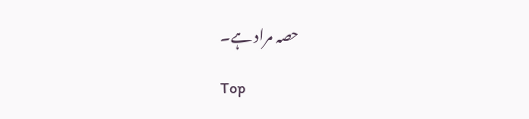حصہ مراد ہے۔

Top